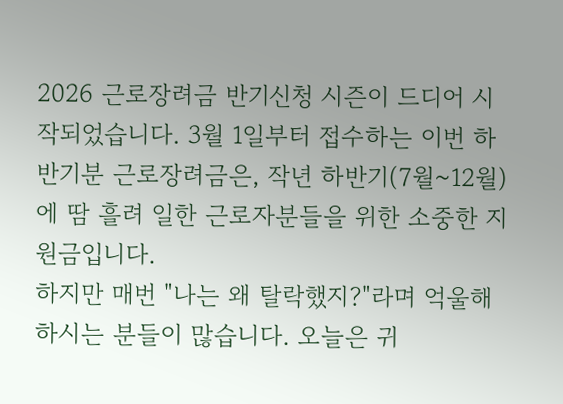2026 근로장려금 반기신청 시즌이 드디어 시작되었습니다. 3월 1일부터 접수하는 이번 하반기분 근로장려금은, 작년 하반기(7월~12월)에 땀 흘려 일한 근로자분들을 위한 소중한 지원금입니다.
하지만 매번 "나는 왜 탈락했지?"라며 억울해하시는 분들이 많습니다. 오늘은 귀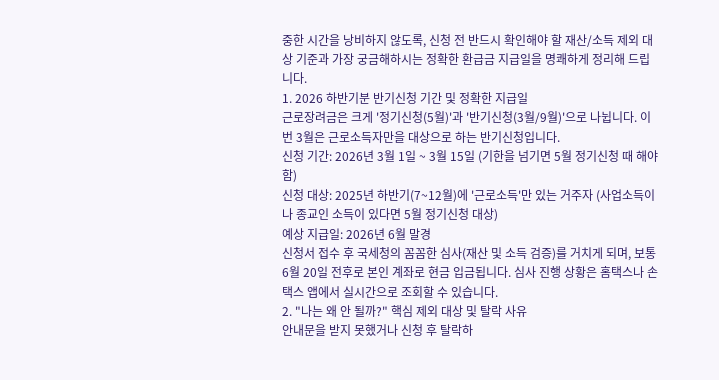중한 시간을 낭비하지 않도록, 신청 전 반드시 확인해야 할 재산/소득 제외 대상 기준과 가장 궁금해하시는 정확한 환급금 지급일을 명쾌하게 정리해 드립니다.
1. 2026 하반기분 반기신청 기간 및 정확한 지급일
근로장려금은 크게 '정기신청(5월)'과 '반기신청(3월/9월)'으로 나뉩니다. 이번 3월은 근로소득자만을 대상으로 하는 반기신청입니다.
신청 기간: 2026년 3월 1일 ~ 3월 15일 (기한을 넘기면 5월 정기신청 때 해야 함)
신청 대상: 2025년 하반기(7~12월)에 '근로소득'만 있는 거주자 (사업소득이나 종교인 소득이 있다면 5월 정기신청 대상)
예상 지급일: 2026년 6월 말경
신청서 접수 후 국세청의 꼼꼼한 심사(재산 및 소득 검증)를 거치게 되며, 보통 6월 20일 전후로 본인 계좌로 현금 입금됩니다. 심사 진행 상황은 홈택스나 손택스 앱에서 실시간으로 조회할 수 있습니다.
2. "나는 왜 안 될까?" 핵심 제외 대상 및 탈락 사유
안내문을 받지 못했거나 신청 후 탈락하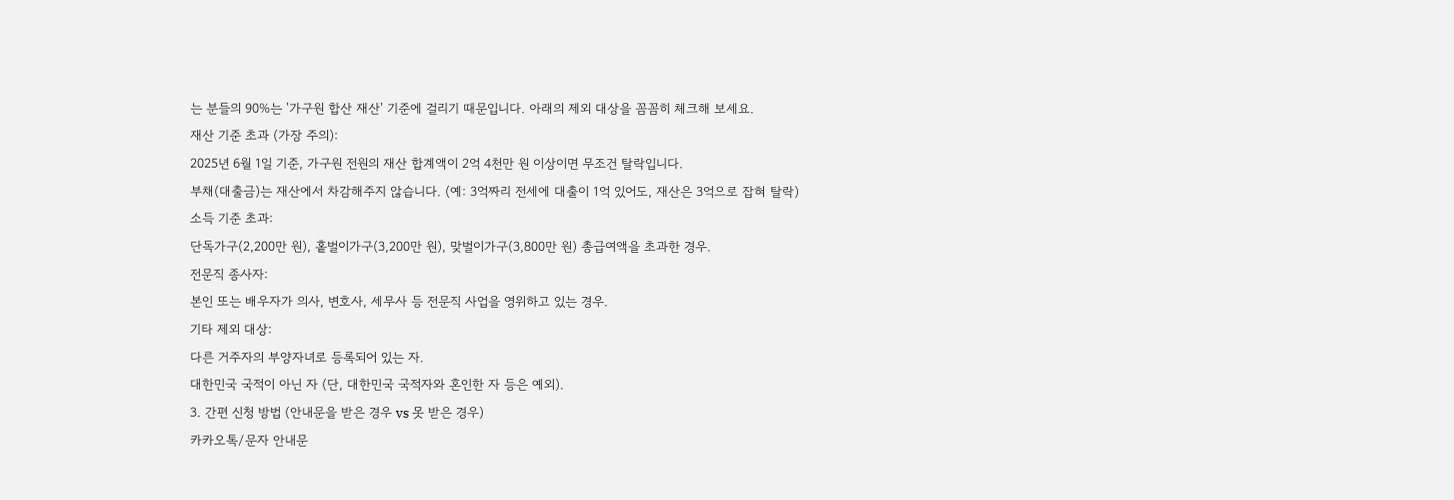는 분들의 90%는 '가구원 합산 재산' 기준에 걸리기 때문입니다. 아래의 제외 대상을 꼼꼼히 체크해 보세요.
재산 기준 초과 (가장 주의):
2025년 6월 1일 기준, 가구원 전원의 재산 합계액이 2억 4천만 원 이상이면 무조건 탈락입니다.
부채(대출금)는 재산에서 차감해주지 않습니다. (예: 3억짜리 전세에 대출이 1억 있어도, 재산은 3억으로 잡혀 탈락)
소득 기준 초과:
단독가구(2,200만 원), 홑벌이가구(3,200만 원), 맞벌이가구(3,800만 원) 총급여액을 초과한 경우.
전문직 종사자:
본인 또는 배우자가 의사, 변호사, 세무사 등 전문직 사업을 영위하고 있는 경우.
기타 제외 대상:
다른 거주자의 부양자녀로 등록되어 있는 자.
대한민국 국적이 아닌 자 (단, 대한민국 국적자와 혼인한 자 등은 예외).
3. 간편 신청 방법 (안내문을 받은 경우 vs 못 받은 경우)
카카오톡/문자 안내문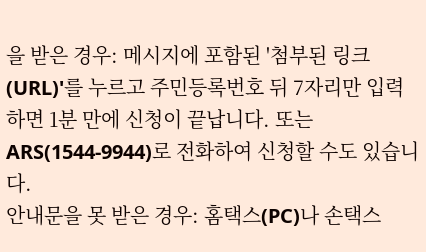을 받은 경우: 메시지에 포함된 '첨부된 링크(URL)'를 누르고 주민등록번호 뒤 7자리만 입력하면 1분 만에 신청이 끝납니다. 또는 ARS(1544-9944)로 전화하여 신청할 수도 있습니다.
안내문을 못 받은 경우: 홈택스(PC)나 손택스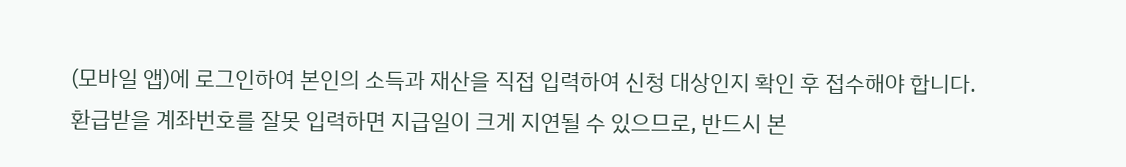(모바일 앱)에 로그인하여 본인의 소득과 재산을 직접 입력하여 신청 대상인지 확인 후 접수해야 합니다.
환급받을 계좌번호를 잘못 입력하면 지급일이 크게 지연될 수 있으므로, 반드시 본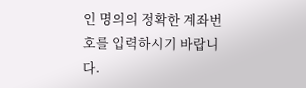인 명의의 정확한 계좌번호를 입력하시기 바랍니다.